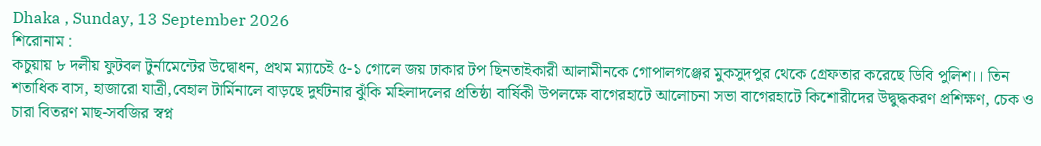Dhaka , Sunday, 13 September 2026
শিরোনাম :
কচুয়ায় ৮ দলীয় ফুটবল টুর্নামেন্টের উদ্বোধন, প্রথম ম্যাচেই ৫-১ গোলে জয় ঢাকার টপ ছিনতাইকারী আলামীনকে গোপালগঞ্জের মুকসুদপুর থেকে গ্রেফতার করেছে ডিবি পুলিশ।। তিন শতাধিক বাস, হাজারো যাত্রী,বেহাল টার্মিনালে বাড়ছে দুর্ঘটনার ঝুঁকি মহিলাদলের প্রতিষ্ঠা বার্ষিকী উপলক্ষে বাগেরহাটে আলোচনা সভা বাগেরহাটে কিশোরীদের উদ্বুদ্ধকরণ প্রশিক্ষণ, চেক ও চারা বিতরণ মাছ-সবজির স্বপ্ন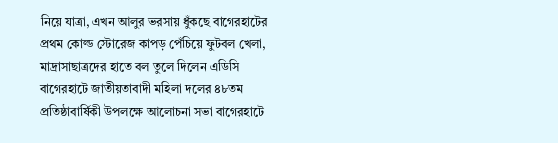নিয়ে যাত্রা, এখন আলুর ভরসায় ধুঁকছে বাগেরহাটের প্রথম কোল্ড স্টোরেজ কাপড় পেঁচিয়ে ফুটবল খেলা, মাদ্রাসাছাত্রদের হাতে বল তুলে দিলেন এডিসি বাগেরহাটে জাতীয়তাবাদী মহিলা দলের ৪৮তম প্রতিষ্ঠাবার্ষিকী উপলক্ষে আলোচনা সভা বাগেরহাটে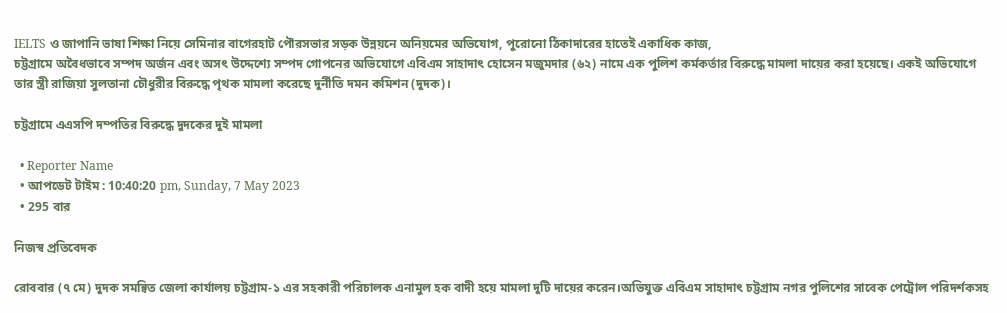IELTS ও জাপানি ভাষা শিক্ষা নিয়ে সেমিনার বাগেরহাট পৌরসভার সড়ক উন্নয়নে অনিয়মের অভিযোগ, পুরোনো ঠিকাদারের হাতেই একাধিক কাজ,
চট্টগ্রামে অবৈধভাবে সম্পদ অর্জন এবং অসৎ উদ্দেশ্যে সম্পদ গোপনের অভিযোগে এবিএম সাহাদাৎ হোসেন মজুমদার (৬২) নামে এক পুলিশ কর্মকর্তার বিরুদ্ধে মামলা দায়ের করা হয়েছে। একই অভিযোগে তার স্ত্রী রাজিয়া সুলতানা চৌধুরীর বিরুদ্ধে পৃথক মামলা করেছে দুর্নীতি দমন কমিশন (দুদক)।

চট্টগ্রামে এএসপি দম্পতির বিরুদ্ধে দুদকের দুই মামলা

  • Reporter Name
  • আপডেট টাইম : 10:40:20 pm, Sunday, 7 May 2023
  • 295 বার

নিজস্ব প্রতিবেদক

রোববার (৭ মে) দুদক সমন্বিত জেলা কার্যালয় চট্টগ্রাম-১ এর সহকারী পরিচালক এনামুল হক বাদী হয়ে মামলা দুটি দায়ের করেন।অভিযুক্ত এবিএম সাহাদাৎ চট্টগ্রাম নগর পুলিশের সাবেক পেট্রোল পরিদর্শকসহ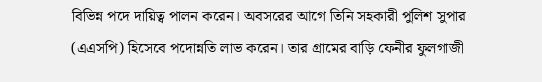বিভিন্ন পদে দায়িত্ব পালন করেন। অবসরের আগে তিনি সহকারী পুলিশ সুপার (এএসপি) হিসেবে পদোন্নতি লাভ করেন। তার গ্রামের বাড়ি ফেনীর ফুলগাজী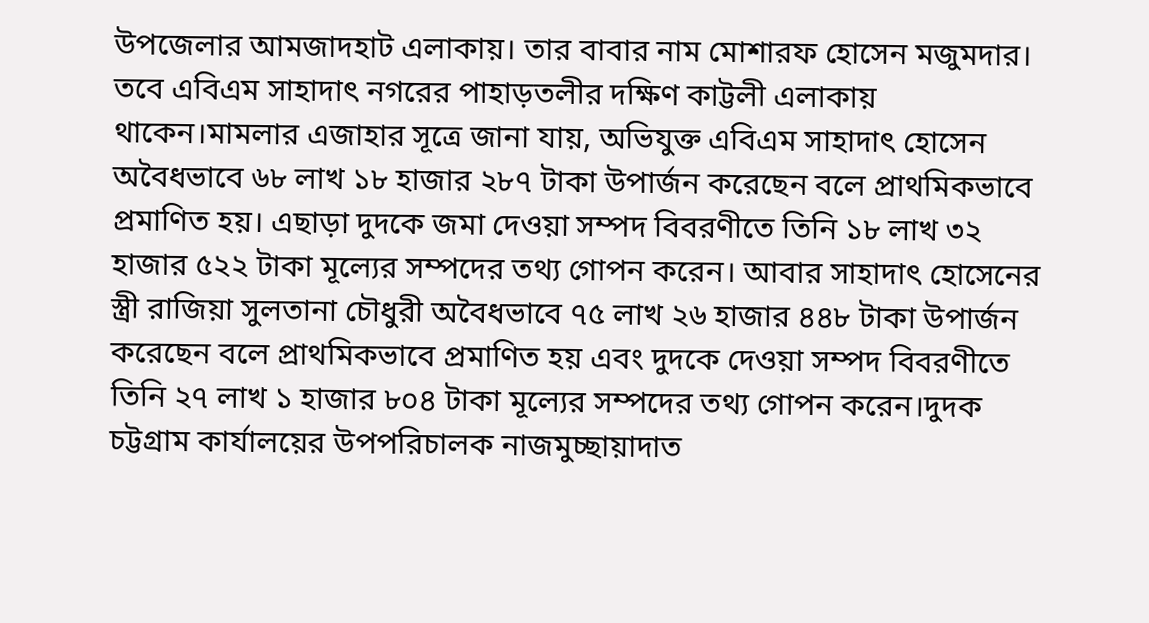উপজেলার আমজাদহাট এলাকায়। তার বাবার নাম মোশারফ হোসেন মজুমদার। তবে এবিএম সাহাদাৎ নগরের পাহাড়তলীর দক্ষিণ কাট্টলী এলাকায় থাকেন।মামলার এজাহার সূত্রে জানা যায়, অভিযুক্ত এবিএম সাহাদাৎ হোসেন অবৈধভাবে ৬৮ লাখ ১৮ হাজার ২৮৭ টাকা উপার্জন করেছেন বলে প্রাথমিকভাবে প্রমাণিত হয়। এছাড়া দুদকে জমা দেওয়া সম্পদ বিবরণীতে তিনি ১৮ লাখ ৩২ হাজার ৫২২ টাকা মূল্যের সম্পদের তথ্য গোপন করেন। আবার সাহাদাৎ হোসেনের স্ত্রী রাজিয়া সুলতানা চৌধুরী অবৈধভাবে ৭৫ লাখ ২৬ হাজার ৪৪৮ টাকা উপার্জন করেছেন বলে প্রাথমিকভাবে প্রমাণিত হয় এবং দুদকে দেওয়া সম্পদ বিবরণীতে তিনি ২৭ লাখ ১ হাজার ৮০৪ টাকা মূল্যের সম্পদের তথ্য গোপন করেন।দুদক চট্টগ্রাম কার্যালয়ের উপপরিচালক নাজমুচ্ছায়াদাত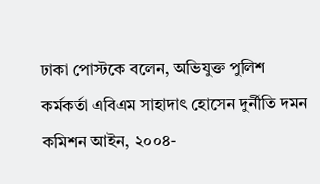ঢাকা পোস্টকে বলেন, অভিযুক্ত পুলিশ কর্মকর্তা এবিএম সাহাদাৎ হোসেন দুর্নীতি দমন কমিশন আইন, ২০০৪-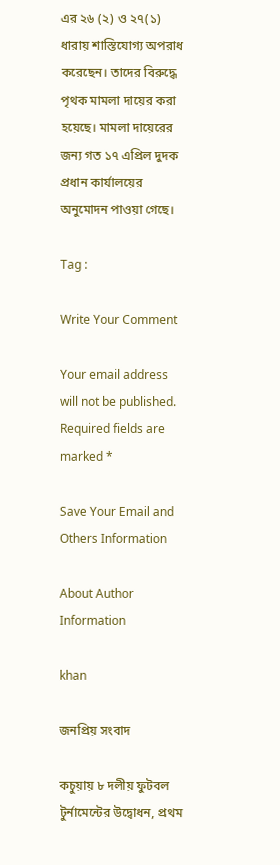এর ২৬ (২) ও ২৭(১) ধারায় শাস্তিযোগ্য অপরাধ করেছেন। তাদের বিরুদ্ধে পৃথক মামলা দায়ের করা হয়েছে। মামলা দায়েরের জন্য গত ১৭ এপ্রিল দুদক প্রধান কার্যালয়ের অনুমোদন পাওয়া গেছে।

Tag :

Write Your Comment

Your email address will not be published. Required fields are marked *

Save Your Email and Others Information

About Author Information

khan

জনপ্রিয় সংবাদ

কচুয়ায় ৮ দলীয় ফুটবল টুর্নামেন্টের উদ্বোধন, প্রথম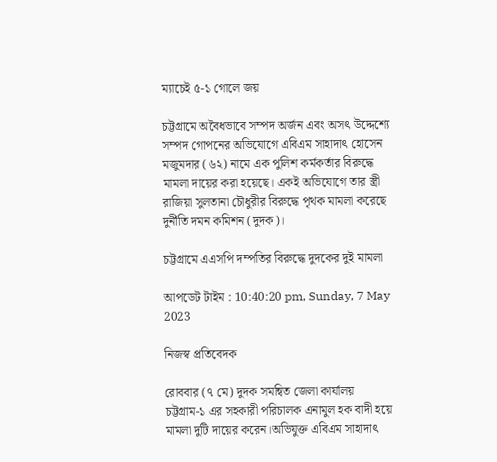ম্যাচেই ৫-১ গোলে জয়

চট্টগ্রামে অবৈধভাবে সম্পদ অর্জন এবং অসৎ উদ্দেশ্যে সম্পদ গোপনের অভিযোগে এবিএম সাহাদাৎ হোসেন মজুমদার (৬২) নামে এক পুলিশ কর্মকর্তার বিরুদ্ধে মামলা দায়ের করা হয়েছে। একই অভিযোগে তার স্ত্রী রাজিয়া সুলতানা চৌধুরীর বিরুদ্ধে পৃথক মামলা করেছে দুর্নীতি দমন কমিশন (দুদক)।

চট্টগ্রামে এএসপি দম্পতির বিরুদ্ধে দুদকের দুই মামলা

আপডেট টাইম : 10:40:20 pm, Sunday, 7 May 2023

নিজস্ব প্রতিবেদক

রোববার (৭ মে) দুদক সমন্বিত জেলা কার্যালয় চট্টগ্রাম-১ এর সহকারী পরিচালক এনামুল হক বাদী হয়ে মামলা দুটি দায়ের করেন।অভিযুক্ত এবিএম সাহাদাৎ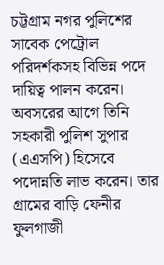চট্টগ্রাম নগর পুলিশের সাবেক পেট্রোল পরিদর্শকসহ বিভিন্ন পদে দায়িত্ব পালন করেন। অবসরের আগে তিনি সহকারী পুলিশ সুপার (এএসপি) হিসেবে পদোন্নতি লাভ করেন। তার গ্রামের বাড়ি ফেনীর ফুলগাজী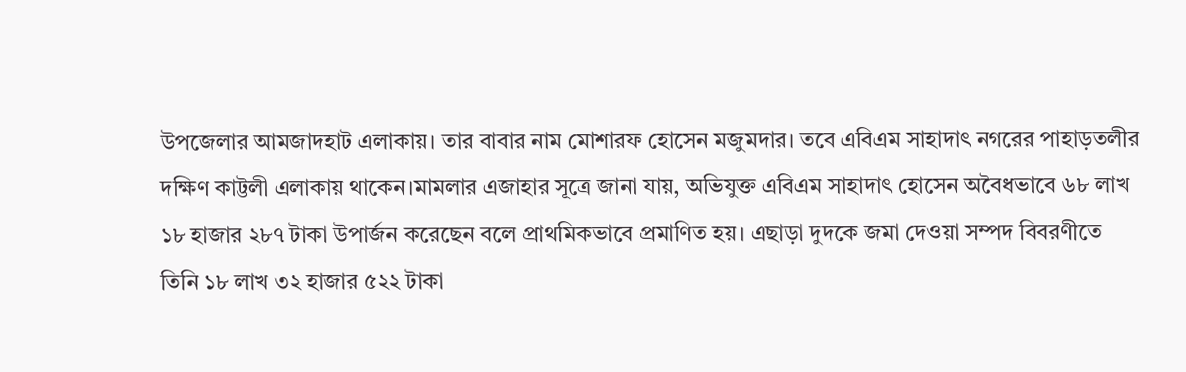উপজেলার আমজাদহাট এলাকায়। তার বাবার নাম মোশারফ হোসেন মজুমদার। তবে এবিএম সাহাদাৎ নগরের পাহাড়তলীর দক্ষিণ কাট্টলী এলাকায় থাকেন।মামলার এজাহার সূত্রে জানা যায়, অভিযুক্ত এবিএম সাহাদাৎ হোসেন অবৈধভাবে ৬৮ লাখ ১৮ হাজার ২৮৭ টাকা উপার্জন করেছেন বলে প্রাথমিকভাবে প্রমাণিত হয়। এছাড়া দুদকে জমা দেওয়া সম্পদ বিবরণীতে তিনি ১৮ লাখ ৩২ হাজার ৫২২ টাকা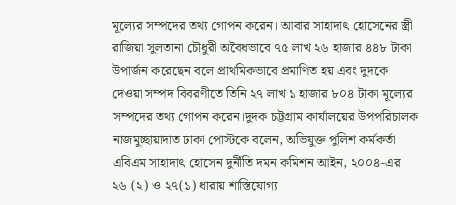মূল্যের সম্পদের তথ্য গোপন করেন। আবার সাহাদাৎ হোসেনের স্ত্রী রাজিয়া সুলতানা চৌধুরী অবৈধভাবে ৭৫ লাখ ২৬ হাজার ৪৪৮ টাকা উপার্জন করেছেন বলে প্রাথমিকভাবে প্রমাণিত হয় এবং দুদকে দেওয়া সম্পদ বিবরণীতে তিনি ২৭ লাখ ১ হাজার ৮০৪ টাকা মূল্যের সম্পদের তথ্য গোপন করেন।দুদক চট্টগ্রাম কার্যালয়ের উপপরিচালক নাজমুচ্ছায়াদাত ঢাকা পোস্টকে বলেন, অভিযুক্ত পুলিশ কর্মকর্তা এবিএম সাহাদাৎ হোসেন দুর্নীতি দমন কমিশন আইন, ২০০৪-এর ২৬ (২) ও ২৭(১) ধারায় শাস্তিযোগ্য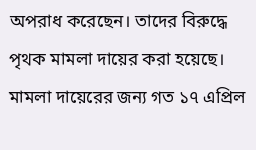অপরাধ করেছেন। তাদের বিরুদ্ধে পৃথক মামলা দায়ের করা হয়েছে। মামলা দায়েরের জন্য গত ১৭ এপ্রিল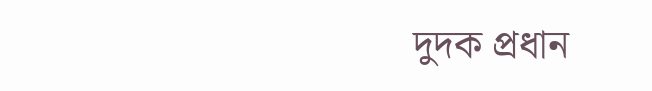দুদক প্রধান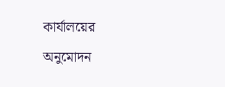কার্যালয়ের অনুমোদন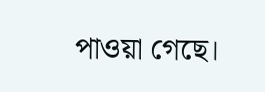পাওয়া গেছে।